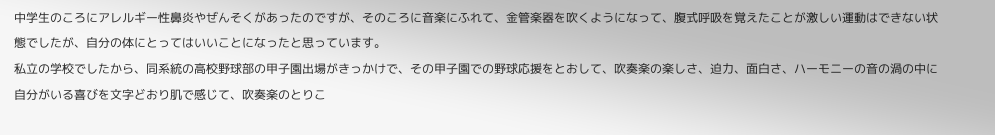中学生のころにアレルギー性鼻炎やぜんそくがあったのですが、そのころに音楽にふれて、金管楽器を吹くようになって、腹式呼吸を覚えたことが激しい運動はできない状態でしたが、自分の体にとってはいいことになったと思っています。
私立の学校でしたから、同系統の高校野球部の甲子園出場がきっかけで、その甲子園での野球応援をとおして、吹奏楽の楽しさ、迫力、面白さ、ハーモニーの音の渦の中に自分がいる喜びを文字どおり肌で感じて、吹奏楽のとりこ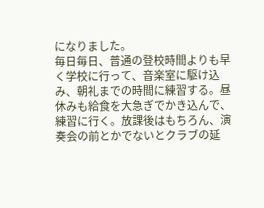になりました。
毎日毎日、普通の登校時間よりも早く学校に行って、音楽室に駆け込み、朝礼までの時間に練習する。昼休みも給食を大急ぎでかき込んで、練習に行く。放課後はもちろん、演奏会の前とかでないとクラブの延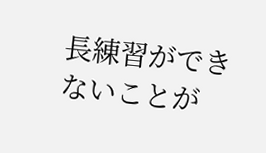長練習ができないことが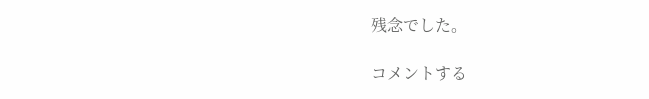残念でした。

コメントする